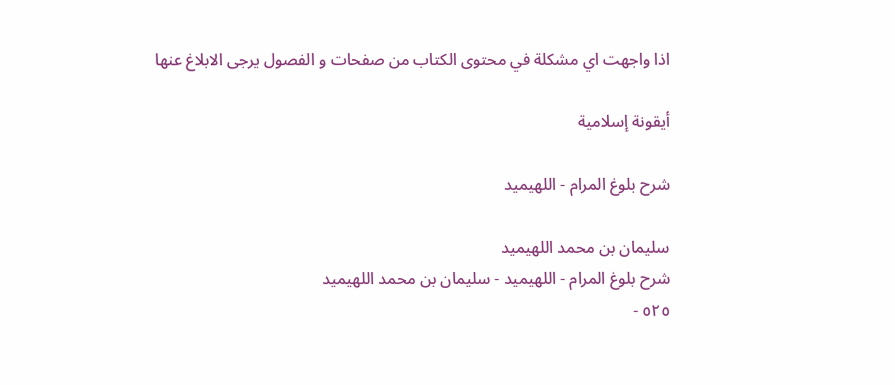اذا واجهت اي مشكلة في محتوى الكتاب من صفحات و الفصول يرجى الابلاغ عنها

أيقونة إسلامية

شرح بلوغ المرام - اللهيميد

سليمان بن محمد اللهيميد
شرح بلوغ المرام - اللهيميد - سليمان بن محمد اللهيميد
٥٢٥ -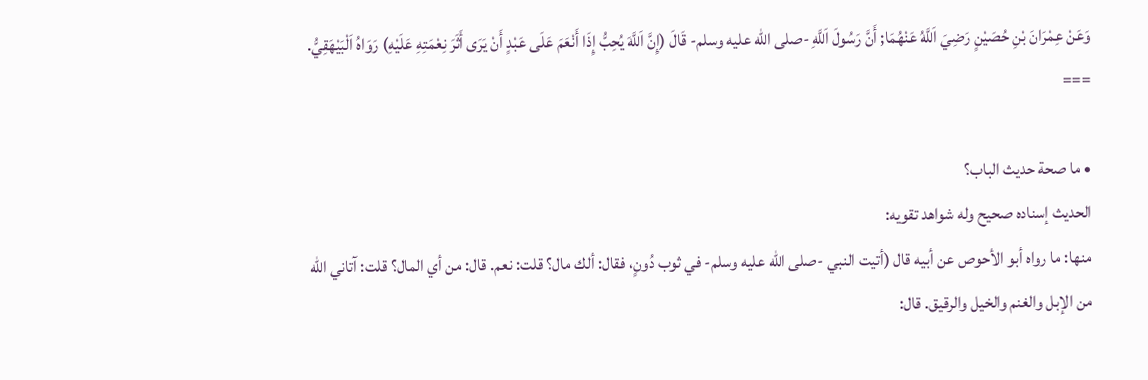وَعَنْ عِمْرَانَ بْنِ حُصَيْنٍ رَضِيَ اَللَّهُ عَنْهُمَا; أَنَّ رَسُولَ اَللَّهِ -صلى الله عليه وسلم- قَالَ (إِنَّ اَللَّهَ يُحِبُّ إِذَا أَنْعَمَ عَلَى عَبْدٍ أَنْ يَرَى أَثَرَ نِعْمَتِهِ عَلَيْهِ) رَوَاهُ اَلْبَيْهَقِيُّ.
===

• ما صحة حديث الباب؟
الحديث إسناده صحيح وله شواهد تقويه:
منها: ما رواه أبو الأحوص عن أبيه قال (أتيت النبي -صلى الله عليه وسلم- في ثوب دُونٍ، فقال: ألك مال؟ قلت: نعم. قال: من أي المال؟ قلت: آتاني الله من الإبل والغنم والخيل والرقيق. قال: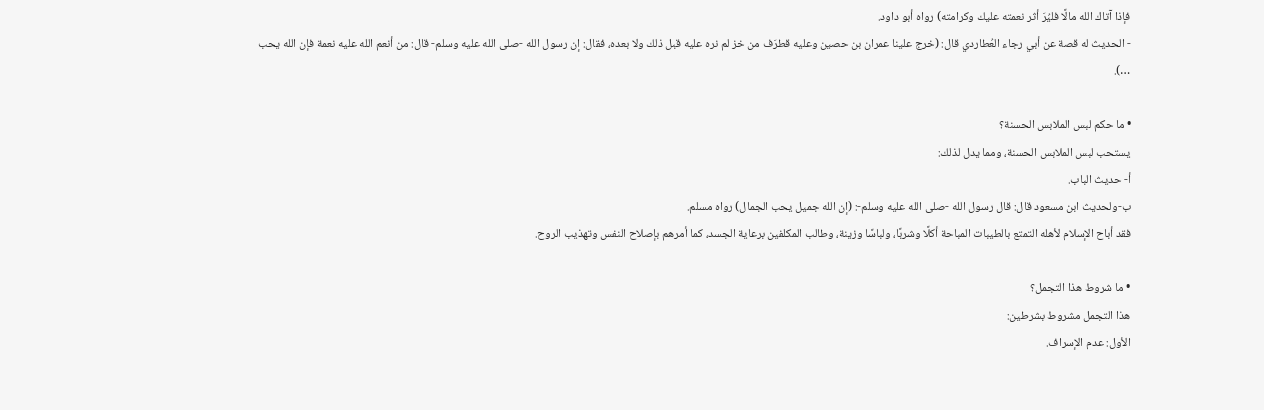فإذا آتاك الله مالًا فليُرَ أثر نعمته عليك وكرامته) رواه أبو داود.
- الحديث له قصة عن أبي رجاء العُطاردي قال: (خرج علينا عمران بن حصين وعليه قطرَف من خز لم نره عليه قبل ذلك ولا بعده، فقال: إن رسول الله -صلى الله عليه وسلم- قال: من أنعم الله عليه نعمة فإن الله يحب …).

• ما حكم لبس الملابس الحسنة؟
يستحب لبس الملابس الحسنة، ومما يدل لذلك:
أ- حديث الباب.
ب-ولحديث ابن مسعود قال: قال رسول الله -صلى الله عليه وسلم-: (إن الله جميل يحب الجمال) رواه مسلم.
فقد أباح الإسلام لأهله التمتع بالطيبات المباحة أكلًا وشربًا، ولباسًا وزينة، وطالب المكلفين برعاية الجسد، كما أمرهم بإصلاح النفس وتهذيب الروح.

• ما شروط هذا التجمل؟
هذا التجمل مشروط بشرطين:
الأول: عدم الإسراف.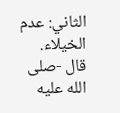الثاني: عدم الخيلاء.
قال -صلى الله عليه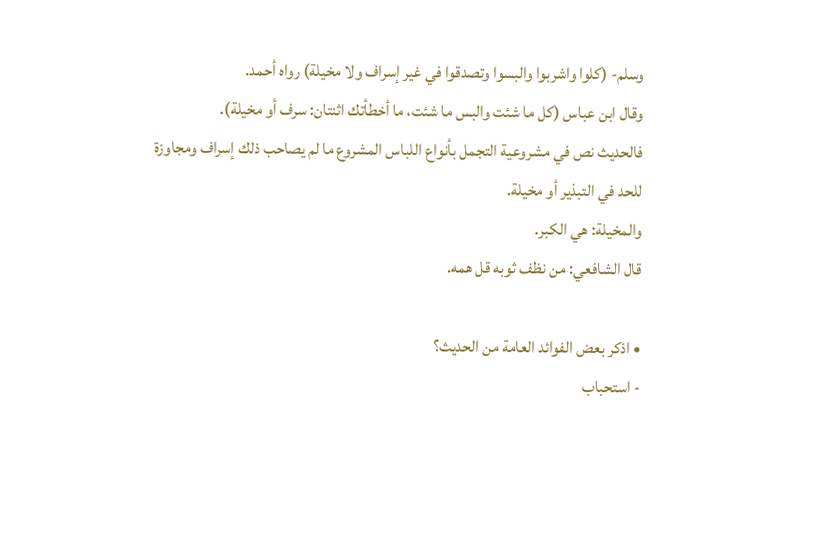وسلم- (كلوا واشربوا والبسوا وتصدقوا في غير إسراف ولا مخيلة) رواه أحمد.
وقال ابن عباس (كل ما شئت والبس ما شئت، ما أخطأتك اثنتان: سرف أو مخيلة).
فالحديث نص في مشروعية التجمل بأنواع اللباس المشروع ما لم يصاحب ذلك إسراف ومجاوزة للحد في التبذير أو مخيلة.
والمخيلة: هي الكبر.
قال الشافعي: من نظف ثوبه قل همه.

• اذكر بعض الفوائد العامة من الحديث؟
- استحباب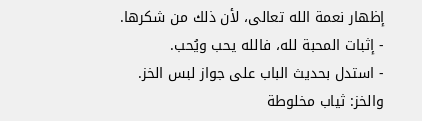إظهار نعمة الله تعالى، لأن ذلك من شكرها.
- إثبات المحبة لله، فالله يحب ويُحب.
- استدل بحديث الباب على جواز لبس الخز.
والخز: ثياب مخلوطة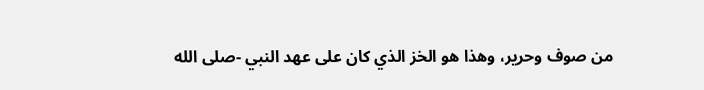من صوف وحرير، وهذا هو الخز الذي كان على عهد النبي -صلى الله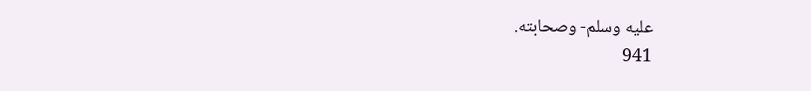عليه وسلم- وصحابته.
941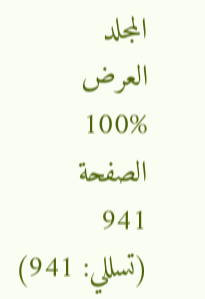المجلد
العرض
100%
الصفحة
941
(تسللي: 941)